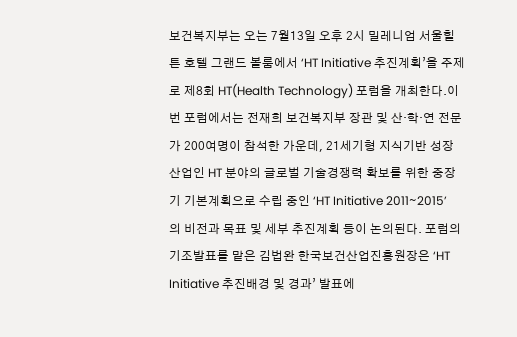보건복지부는 오는 7월13일 오후 2시 밀레니엄 서울힐튼 호텔 그랜드 볼룸에서 ‘HT Initiative 추진계획’을 주제로 제8회 HT(Health Technology) 포럼을 개최한다.이번 포럼에서는 전재희 보건복지부 장관 및 산·학·연 전문가 200여명이 참석한 가운데, 21세기형 지식기반 성장산업인 HT 분야의 글로벌 기술경쟁력 확보를 위한 중장기 기본계획으로 수립 중인 ‘HT Initiative 2011∼2015’의 비전과 목표 및 세부 추진계획 등이 논의된다. 포럼의 기조발표를 맡은 김법완 한국보건산업진흥원장은 ‘HT Initiative 추진배경 및 경과’ 발표에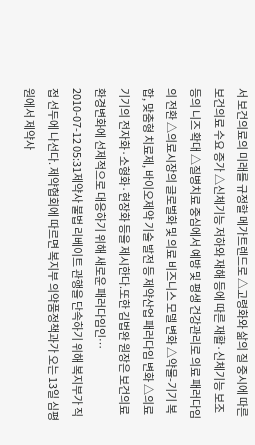서 보건의료의 미래를 규정할 메가트렌드로 △고령화와 삶의 질 중시에 따른 보건의료 수요 증가 △신체기능 저하와 재해 등에 따른 재활·신체기능 보조 등의 니즈 확대 △질병치료 중심에서 예방 및 평생 건강관리로 의료 패러다임의 전환 △의료시장의 글로벌화 및 의료 비즈니스 모델 변화 △약물-기기 복합, 맞춤형 치료제, 바이오제약 기술 발전 등 제약산업 패러다임 변화 △의료기기의 전자화·소형화·현장화 등을 제시한다.또한 김법완 원장은 보건의료 환경변화에 선제적으로 대응하기 위해 새로운 패러다임인…
2010-07-12 05:31제약사 불법 리베이트 관행을 단속하기 위해 복지부가 직접 선두에 나선다. 제약협회에 따르면 복지부 의약품정책과가 오는 13일 심평원에서 제약사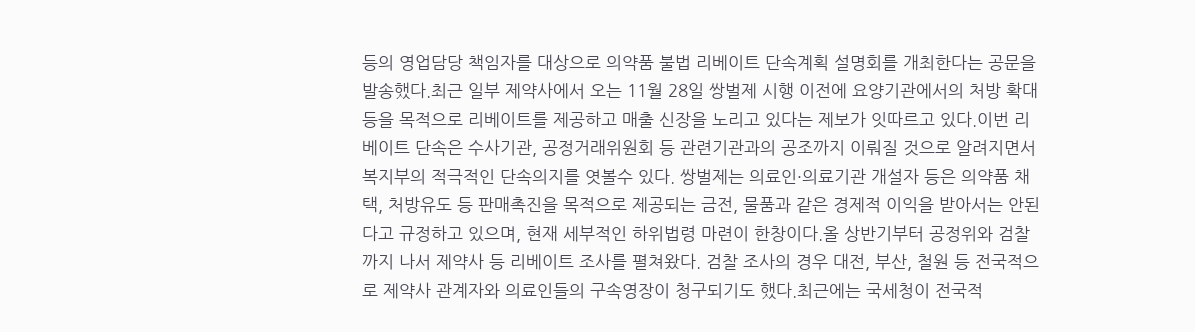등의 영업담당 책임자를 대상으로 의약품 불법 리베이트 단속계획 설명회를 개최한다는 공문을 발송했다.최근 일부 제약사에서 오는 11월 28일 쌍벌제 시행 이전에 요양기관에서의 처방 확대 등을 목적으로 리베이트를 제공하고 매출 신장을 노리고 있다는 제보가 잇따르고 있다.이번 리베이트 단속은 수사기관, 공정거래위원회 등 관련기관과의 공조까지 이뤄질 것으로 알려지면서 복지부의 적극적인 단속의지를 엿볼수 있다. 쌍벌제는 의료인·의료기관 개설자 등은 의약품 채택, 처방유도 등 판매촉진을 목적으로 제공되는 금전, 물품과 같은 경제적 이익을 받아서는 안된다고 규정하고 있으며, 현재 세부적인 하위법령 마련이 한창이다.올 상반기부터 공정위와 검찰까지 나서 제약사 등 리베이트 조사를 펼쳐왔다. 검찰 조사의 경우 대전, 부산, 철원 등 전국적으로 제약사 관계자와 의료인들의 구속영장이 청구되기도 했다.최근에는 국세청이 전국적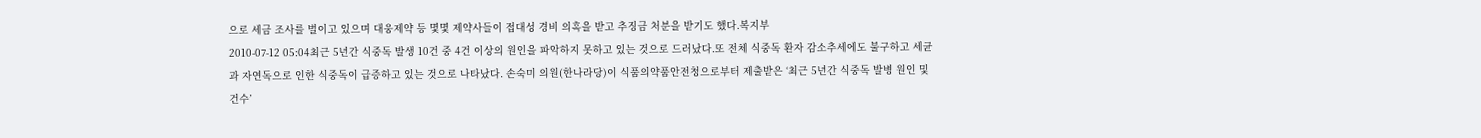으로 세금 조사를 벌이고 있으며 대웅제약 등 몇몇 제약사들이 접대성 경비 의혹을 받고 추징금 처분을 받기도 했다.복지부
2010-07-12 05:04최근 5년간 식중독 발생 10건 중 4건 이상의 원인을 파악하지 못하고 있는 것으로 드러났다.또 전체 식중독 환자 감소추세에도 불구하고 세균과 자연독으로 인한 식중독이 급증하고 있는 것으로 나타났다. 손숙미 의원(한나라당)이 식품의약품안전청으로부터 제출받은 ‘최근 5년간 식중독 발병 원인 및 건수’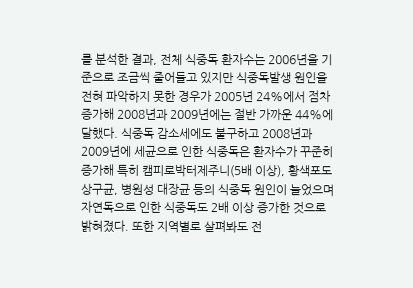를 분석한 결과, 전체 식중독 환자수는 2006년을 기준으로 조금씩 줄어들고 있지만 식중독발생 원인을 전혀 파악하지 못한 경우가 2005년 24%에서 점차 증가해 2008년과 2009년에는 절반 가까운 44%에 달했다. 식중독 감소세에도 불구하고 2008년과 2009년에 세균으로 인한 식중독은 환자수가 꾸준히 증가해 특히 캠피로박터제주니(5배 이상), 황색포도상구균, 병원성 대장균 등의 식중독 원인이 늘었으며 자연독으로 인한 식중독도 2배 이상 증가한 것으로 밝혀졌다. 또한 지역별로 살펴봐도 전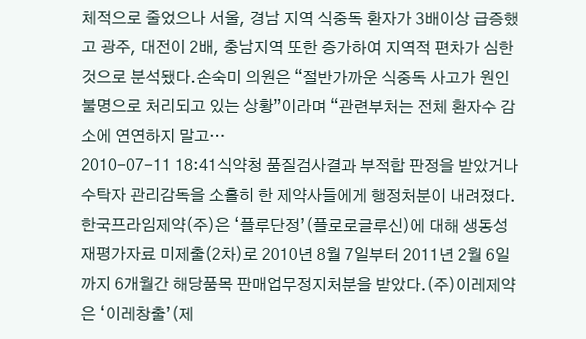체적으로 줄었으나 서울, 경남 지역 식중독 환자가 3배이상 급증했고 광주, 대전이 2배, 충남지역 또한 증가하여 지역적 편차가 심한 것으로 분석됐다.손숙미 의원은 “절반가까운 식중독 사고가 원인불명으로 처리되고 있는 상황”이라며 “관련부처는 전체 환자수 감소에 연연하지 말고…
2010-07-11 18:41식약청 품질검사결과 부적합 판정을 받았거나 수탁자 관리감독을 소홀히 한 제약사들에게 행정처분이 내려졌다.한국프라임제약(주)은 ‘플루단정’(플로로글루신)에 대해 생동성 재평가자료 미제출(2차)로 2010년 8월 7일부터 2011년 2월 6일까지 6개월간 해당품목 판매업무정지처분을 받았다.(주)이레제약은 ‘이레창출’(제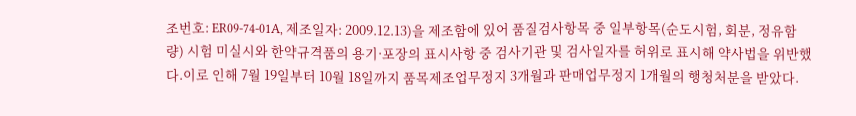조번호: ER09-74-01A, 제조일자: 2009.12.13)을 제조함에 있어 품질검사항목 중 일부항목(순도시험, 회분, 정유함량) 시험 미실시와 한약규격품의 용기·포장의 표시사항 중 검사기관 및 검사일자를 허위로 표시해 약사법을 위반했다.이로 인해 7월 19일부터 10월 18일까지 품목제조업무정지 3개월과 판매업무정지 1개월의 행청처분을 받았다.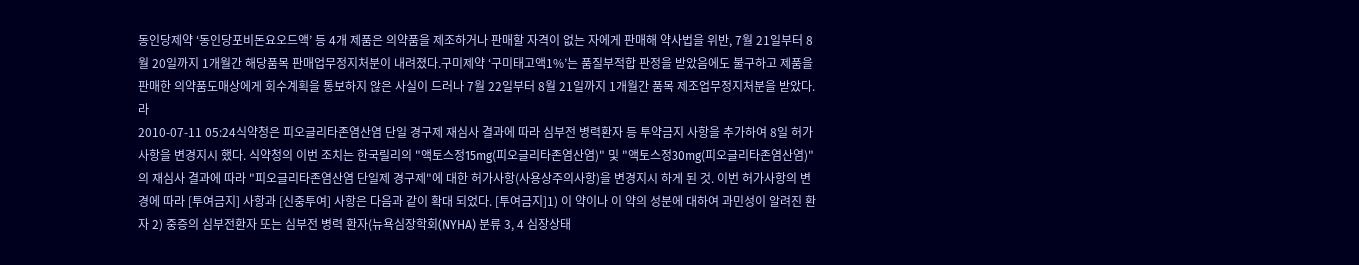동인당제약 ‘동인당포비돈요오드액’ 등 4개 제품은 의약품을 제조하거나 판매할 자격이 없는 자에게 판매해 약사법을 위반, 7월 21일부터 8월 20일까지 1개월간 해당품목 판매업무정지처분이 내려졌다.구미제약 ‘구미태고액1%’는 품질부적합 판정을 받았음에도 불구하고 제품을 판매한 의약품도매상에게 회수계획을 통보하지 않은 사실이 드러나 7월 22일부터 8월 21일까지 1개월간 품목 제조업무정지처분을 받았다.라
2010-07-11 05:24식약청은 피오글리타존염산염 단일 경구제 재심사 결과에 따라 심부전 병력환자 등 투약금지 사항을 추가하여 8일 허가사항을 변경지시 했다. 식약청의 이번 조치는 한국릴리의 "액토스정15mg(피오글리타존염산염)" 및 "액토스정30mg(피오글리타존염산염)"의 재심사 결과에 따라 "피오글리타존염산염 단일제 경구제"에 대한 허가사항(사용상주의사항)을 변경지시 하게 된 것. 이번 허가사항의 변경에 따라 [투여금지] 사항과 [신중투여] 사항은 다음과 같이 확대 되었다. [투여금지]1) 이 약이나 이 약의 성분에 대하여 과민성이 알려진 환자 2) 중증의 심부전환자 또는 심부전 병력 환자(뉴욕심장학회(NYHA) 분류 3, 4 심장상태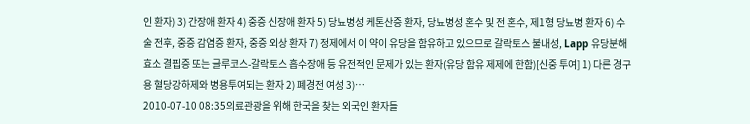인 환자) 3) 간장애 환자 4) 중증 신장애 환자 5) 당뇨병성 케톤산증 환자, 당뇨병성 혼수 및 전 혼수, 제1형 당뇨병 환자 6) 수술 전후, 중증 감염증 환자, 중증 외상 환자 7) 정제에서 이 약이 유당을 함유하고 있으므로 갈락토스 불내성, Lapp 유당분해효소 결핍증 또는 글루코스-갈락토스 흡수장애 등 유전적인 문제가 있는 환자(유당 함유 제제에 한함)[신중 투여] 1) 다른 경구용 혈당강하제와 병용투여되는 환자 2) 폐경전 여성 3)…
2010-07-10 08:35의료관광을 위해 한국을 찾는 외국인 환자들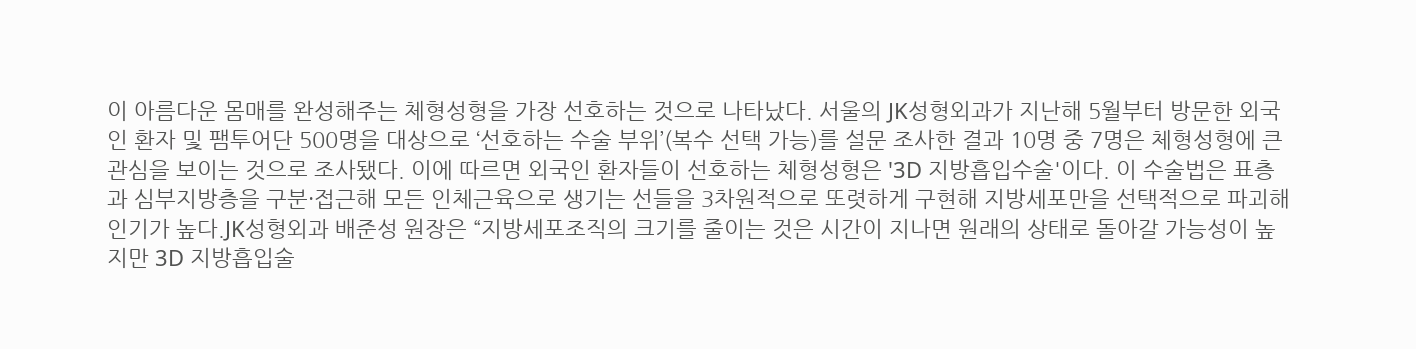이 아름다운 몸매를 완성해주는 체형성형을 가장 선호하는 것으로 나타났다. 서울의 JK성형외과가 지난해 5월부터 방문한 외국인 환자 및 팸투어단 500명을 대상으로 ‘선호하는 수술 부위’(복수 선택 가능)를 설문 조사한 결과 10명 중 7명은 체형성형에 큰 관심을 보이는 것으로 조사됐다. 이에 따르면 외국인 환자들이 선호하는 체형성형은 '3D 지방흡입수술'이다. 이 수술법은 표층과 심부지방층을 구분·접근해 모든 인체근육으로 생기는 선들을 3차원적으로 또렷하게 구현해 지방세포만을 선택적으로 파괴해 인기가 높다.JK성형외과 배준성 원장은 “지방세포조직의 크기를 줄이는 것은 시간이 지나면 원래의 상태로 돌아갈 가능성이 높지만 3D 지방흡입술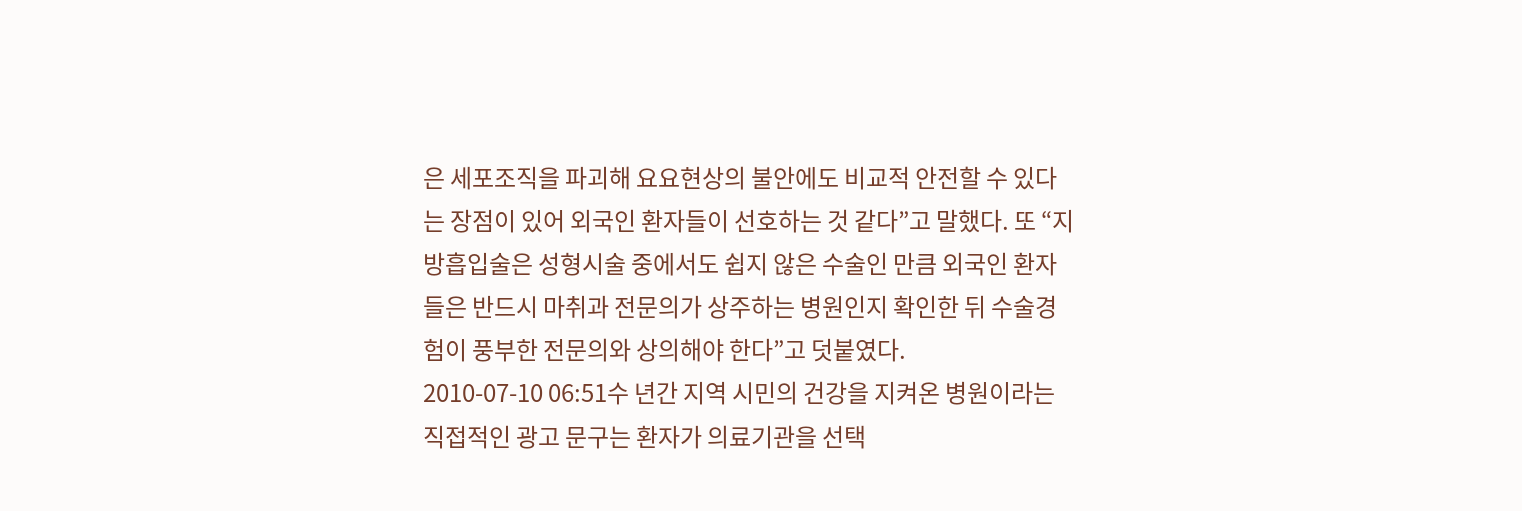은 세포조직을 파괴해 요요현상의 불안에도 비교적 안전할 수 있다는 장점이 있어 외국인 환자들이 선호하는 것 같다”고 말했다. 또 “지방흡입술은 성형시술 중에서도 쉽지 않은 수술인 만큼 외국인 환자들은 반드시 마취과 전문의가 상주하는 병원인지 확인한 뒤 수술경험이 풍부한 전문의와 상의해야 한다”고 덧붙였다.
2010-07-10 06:51수 년간 지역 시민의 건강을 지켜온 병원이라는 직접적인 광고 문구는 환자가 의료기관을 선택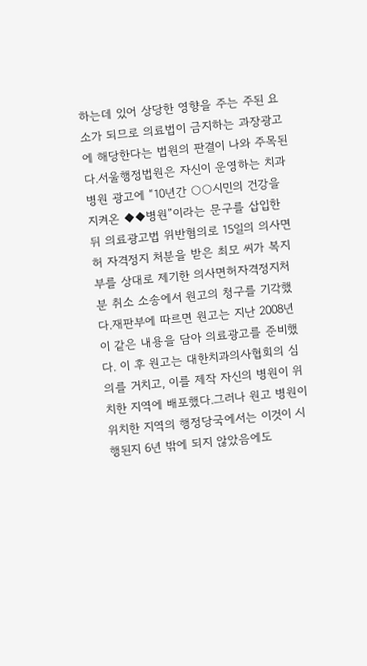하는데 있어 상당한 영향을 주는 주된 요소가 되므로 의료법이 금지하는 과장광고에 해당한다는 법원의 판결이 나와 주목된다.서울행정법원은 자신이 운영하는 치과병원 광고에 “10년간 ○○시민의 건강을 지켜온 ◆◆병원”이라는 문구를 삽입한 뒤 의료광고법 위반혐의로 15일의 의사면허 자격정지 처분을 받은 최모 씨가 복지부를 상대로 제기한 의사면허자격정지처분 취소 소송에서 원고의 청구를 기각했다.재판부에 따르면 원고는 지난 2008년 이 같은 내용을 담아 의료광고를 준비했다. 이 후 원고는 대한치과의사협회의 심의를 거치고, 이를 제작 자신의 병원이 위치한 지역에 배포했다.그러나 원고 병원이 위치한 지역의 행정당국에서는 이것이 시행된지 6년 밖에 되지 않았음에도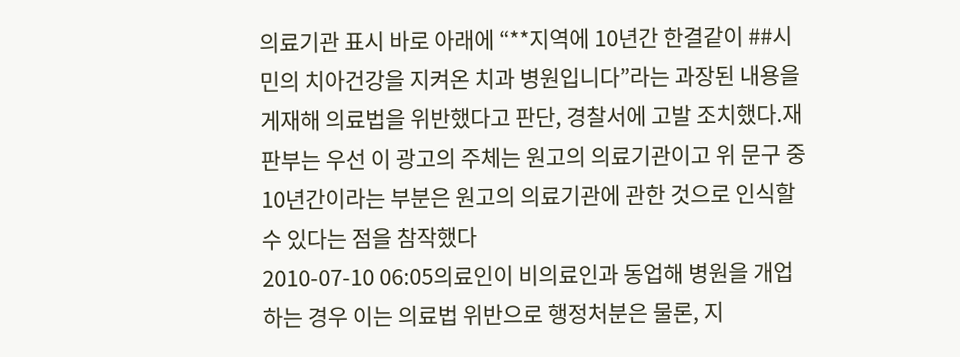의료기관 표시 바로 아래에 “**지역에 10년간 한결같이 ##시민의 치아건강을 지켜온 치과 병원입니다”라는 과장된 내용을 게재해 의료법을 위반했다고 판단, 경찰서에 고발 조치했다.재판부는 우선 이 광고의 주체는 원고의 의료기관이고 위 문구 중 10년간이라는 부분은 원고의 의료기관에 관한 것으로 인식할 수 있다는 점을 참작했다
2010-07-10 06:05의료인이 비의료인과 동업해 병원을 개업하는 경우 이는 의료법 위반으로 행정처분은 물론, 지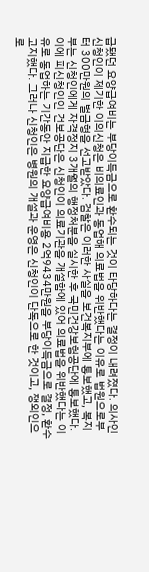급됐던 요양급여비는 부당이득금으로 환수되는 것이 타당하다는 결정이 내려졌다. 의사인 신청인이 제기한 이의신청은 비의료인과 동업해 의료법을 위반했다는 이유로 법원으로부터 300만원의 벌금형을 선고받았다. 검찰은 이러한 사실을 보건복지부에 통보했고, 복지부는 신청인에게 자격정지 3개월의 행정처분을 실시한 후 국민건강보험공단에 통보했다. 이에 피신청인인 건보공단은 신청인이 의료기관을 개설함에 있어 의료법을 위반했다는 이유로 동업하는 기간동안 지급한 요양급여비용 2억9434만원을 부당이득금으로 결정, 환수고지했다. 그러나 신청인은 병원의 개설과 운영은 신청인이 단독으로 한 것이고, 쟁외인으로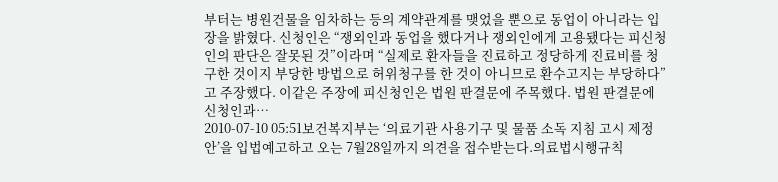부터는 병원건물을 임차하는 등의 계약관계를 맺었을 뿐으로 동업이 아니라는 입장을 밝혔다. 신청인은 “쟁외인과 동업을 했다거나 쟁외인에게 고용됐다는 피신청인의 판단은 잘못된 것”이라며 “실제로 환자들을 진료하고 정당하게 진료비를 청구한 것이지 부당한 방법으로 허위청구를 한 것이 아니므로 환수고지는 부당하다”고 주장했다. 이같은 주장에 피신청인은 법원 판결문에 주목했다. 법원 판결문에 신청인과…
2010-07-10 05:51보건복지부는 ‘의료기관 사용기구 및 물품 소독 지침 고시 제정안’을 입법예고하고 오는 7월28일까지 의견을 접수받는다.의료법시행규칙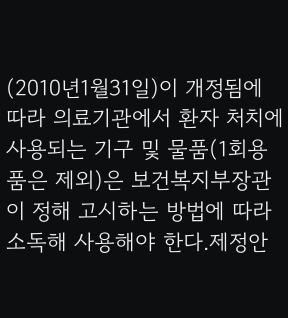(2010년1월31일)이 개정됨에 따라 의료기관에서 환자 처치에 사용되는 기구 및 물품(1회용품은 제외)은 보건복지부장관이 정해 고시하는 방법에 따라 소독해 사용해야 한다.제정안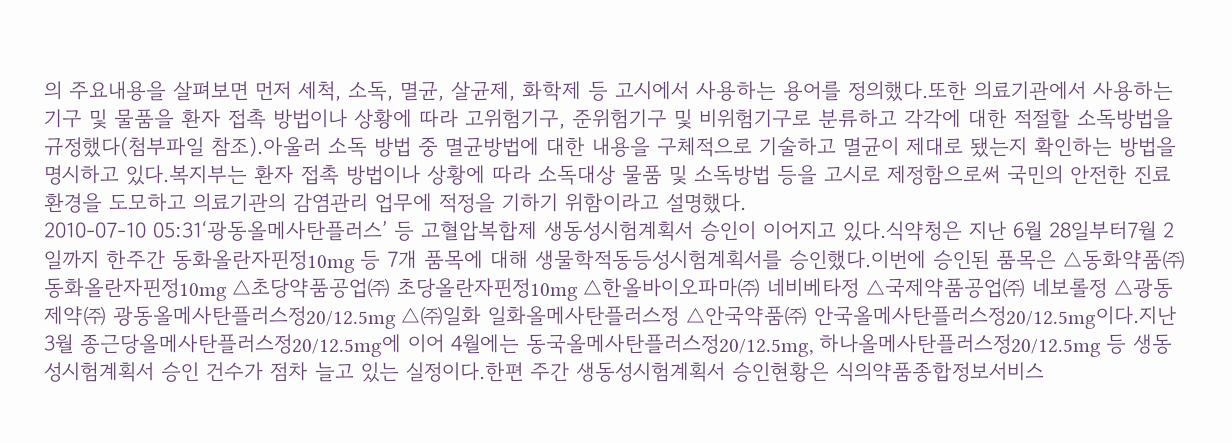의 주요내용을 살펴보면 먼저 세척, 소독, 멸균, 살균제, 화학제 등 고시에서 사용하는 용어를 정의했다.또한 의료기관에서 사용하는 기구 및 물품을 환자 접촉 방법이나 상황에 따라 고위험기구, 준위험기구 및 비위험기구로 분류하고 각각에 대한 적절할 소독방법을 규정했다(첨부파일 참조).아울러 소독 방법 중 멸균방법에 대한 내용을 구체적으로 기술하고 멸균이 제대로 됐는지 확인하는 방법을 명시하고 있다.복지부는 환자 접촉 방법이나 상황에 따라 소독대상 물품 및 소독방법 등을 고시로 제정함으로써 국민의 안전한 진료 환경을 도모하고 의료기관의 감염관리 업무에 적정을 기하기 위함이라고 설명했다.
2010-07-10 05:31‘광동올메사탄플러스’ 등 고혈압복합제 생동성시험계획서 승인이 이어지고 있다.식약청은 지난 6월 28일부터7월 2일까지 한주간 동화올란자핀정10mg 등 7개 품목에 대해 생물학적동등성시험계획서를 승인했다.이번에 승인된 품목은 △동화약품㈜ 동화올란자핀정10mg △초당약품공업㈜ 초당올란자핀정10mg △한올바이오파마㈜ 네비베타정 △국제약품공업㈜ 네보롤정 △광동제약㈜ 광동올메사탄플러스정20/12.5mg △㈜일화 일화올메사탄플러스정 △안국약품㈜ 안국올메사탄플러스정20/12.5mg이다.지난 3월 종근당올메사탄플러스정20/12.5mg에 이어 4월에는 동국올메사탄플러스정20/12.5mg, 하나올메사탄플러스정20/12.5mg 등 생동성시험계획서 승인 건수가 점차 늘고 있는 실정이다.한편 주간 생동성시험계획서 승인현황은 식의약품종합정보서비스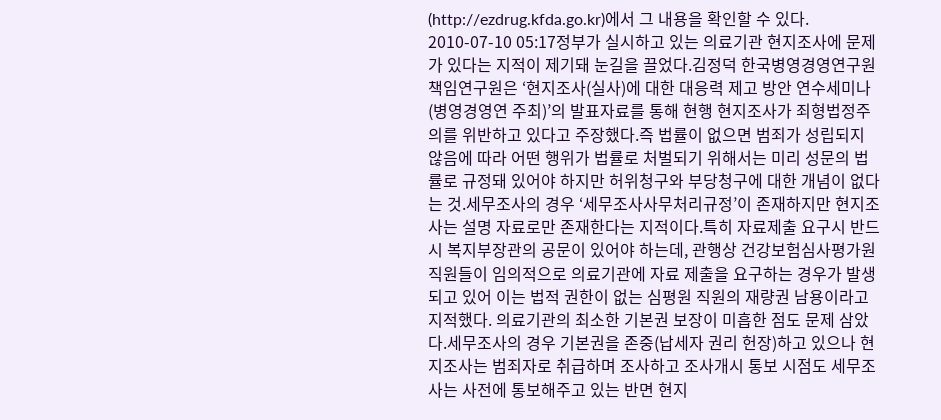(http://ezdrug.kfda.go.kr)에서 그 내용을 확인할 수 있다.
2010-07-10 05:17정부가 실시하고 있는 의료기관 현지조사에 문제가 있다는 지적이 제기돼 눈길을 끌었다.김정덕 한국병영경영연구원 책임연구원은 ‘현지조사(실사)에 대한 대응력 제고 방안 연수세미나(병영경영연 주최)’의 발표자료를 통해 현행 현지조사가 죄형법정주의를 위반하고 있다고 주장했다.즉 법률이 없으면 범죄가 성립되지 않음에 따라 어떤 행위가 법률로 처벌되기 위해서는 미리 성문의 법률로 규정돼 있어야 하지만 허위청구와 부당청구에 대한 개념이 없다는 것.세무조사의 경우 ‘세무조사사무처리규정’이 존재하지만 현지조사는 설명 자료로만 존재한다는 지적이다.특히 자료제출 요구시 반드시 복지부장관의 공문이 있어야 하는데, 관행상 건강보험심사평가원 직원들이 임의적으로 의료기관에 자료 제출을 요구하는 경우가 발생되고 있어 이는 법적 권한이 없는 심평원 직원의 재량권 남용이라고 지적했다. 의료기관의 최소한 기본권 보장이 미흡한 점도 문제 삼았다.세무조사의 경우 기본권을 존중(납세자 권리 헌장)하고 있으나 현지조사는 범죄자로 취급하며 조사하고 조사개시 통보 시점도 세무조사는 사전에 통보해주고 있는 반면 현지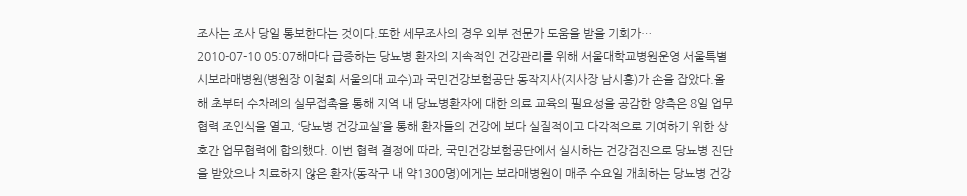조사는 조사 당일 통보한다는 것이다.또한 세무조사의 경우 외부 전문가 도움을 받을 기회가…
2010-07-10 05:07해마다 급증하는 당뇨병 환자의 지속적인 건강관리를 위해 서울대학교병원운영 서울특별시보라매병원(병원장 이철희 서울의대 교수)과 국민건강보험공단 동작지사(지사장 남시홍)가 손을 잡았다.올해 초부터 수차례의 실무접촉을 통해 지역 내 당뇨병환자에 대한 의료 교육의 필요성을 공감한 양측은 8일 업무협력 조인식을 열고, ‘당뇨병 건강교실’을 통해 환자들의 건강에 보다 실질적이고 다각적으로 기여하기 위한 상호간 업무협력에 합의했다. 이번 협력 결정에 따라, 국민건강보험공단에서 실시하는 건강검진으로 당뇨병 진단을 받았으나 치료하지 않은 환자(동작구 내 약1300명)에게는 보라매병원이 매주 수요일 개최하는 당뇨병 건강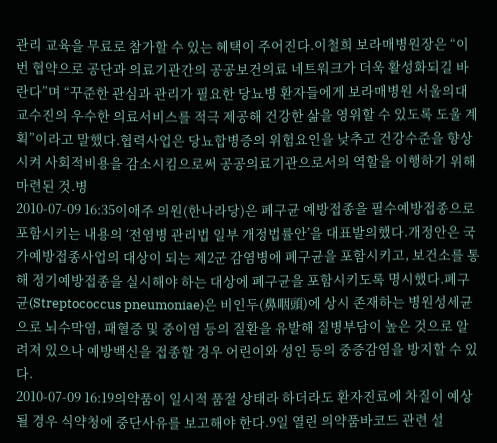관리 교육을 무료로 참가할 수 있는 혜택이 주어진다.이철희 보라매병원장은 “이번 협약으로 공단과 의료기관간의 공공보건의료 네트워크가 더욱 활성화되길 바란다”며 “꾸준한 관심과 관리가 필요한 당뇨병 환자들에게 보라매병원 서울의대 교수진의 우수한 의료서비스를 적극 제공해 건강한 삶을 영위할 수 있도록 도울 계획”이라고 말했다.협력사업은 당뇨합병증의 위험요인을 낮추고 건강수준을 향상시켜 사회적비용을 감소시킴으로써 공공의료기관으로서의 역할을 이행하기 위해 마련된 것.병
2010-07-09 16:35이애주 의원(한나라당)은 폐구균 예방접종을 필수예방접종으로 포함시키는 내용의 ‘전염병 관리법 일부 개정법률안’을 대표발의했다.개정안은 국가예방접종사업의 대상이 되는 제2군 감염병에 폐구균을 포함시키고, 보건소를 통해 정기예방접종을 실시해야 하는 대상에 폐구균을 포함시키도록 명시했다.폐구균(Streptococcus pneumoniae)은 비인두(鼻咽頭)에 상시 존재하는 병원성세균으로 뇌수막염, 패혈증 및 중이염 등의 질환을 유발해 질병부담이 높은 것으로 알려져 있으나 예방백신을 접종할 경우 어린이와 성인 등의 중증감염을 방지할 수 있다.
2010-07-09 16:19의약품이 일시적 품절 상태라 하더라도 환자진료에 차질이 예상될 경우 식약청에 중단사유를 보고해야 한다.9일 열린 의약품바코드 관련 설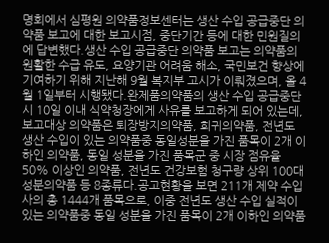명회에서 심평원 의약품정보센터는 생산 수입 공급중단 의약품 보고에 대한 보고시점, 중단기간 등에 대한 민원질의에 답변했다.생산 수입 공급중단 의약품 보고는 의약품의 원활한 수급 유도, 요양기관 어려움 해소, 국민보건 향상에 기여하기 위해 지난해 9월 복지부 고시가 이뤄졌으며, 올 4월 1일부터 시행됐다.완제품의약품의 생산 수입 공급중단시 10일 이내 식약청장에게 사유를 보고하게 되어 있는데, 보고대상 의약품은 퇴장방지의약품, 희귀의약품, 전년도 생산 수입이 있는 의약품중 동일성분을 가진 품목이 2개 이하인 의약품, 동일 성분을 가진 품목군 중 시장 점유율 50% 이상인 의약품, 전년도 건강보험 청구량 상위 100대 성분의약품 등 8종류다.공고현황을 보면 211개 제약 수입사의 총 1444개 품목으로, 이중 전년도 생산 수입 실적이 있는 의약품중 동일 성분을 가진 품목이 2개 이하인 의약품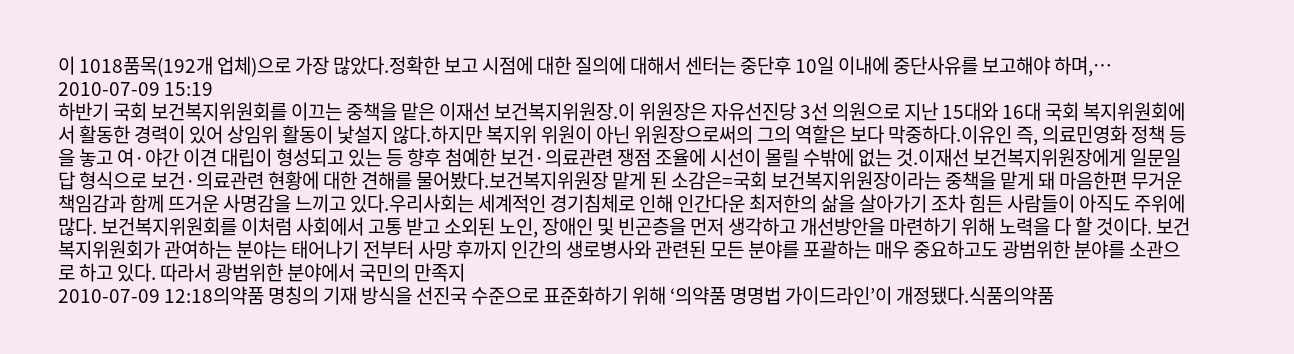이 1018품목(192개 업체)으로 가장 많았다.정확한 보고 시점에 대한 질의에 대해서 센터는 중단후 10일 이내에 중단사유를 보고해야 하며,…
2010-07-09 15:19
하반기 국회 보건복지위원회를 이끄는 중책을 맡은 이재선 보건복지위원장.이 위원장은 자유선진당 3선 의원으로 지난 15대와 16대 국회 복지위원회에서 활동한 경력이 있어 상임위 활동이 낯설지 않다.하지만 복지위 위원이 아닌 위원장으로써의 그의 역할은 보다 막중하다.이유인 즉, 의료민영화 정책 등을 놓고 여·야간 이견 대립이 형성되고 있는 등 향후 첨예한 보건·의료관련 쟁점 조율에 시선이 몰릴 수밖에 없는 것.이재선 보건복지위원장에게 일문일답 형식으로 보건·의료관련 현황에 대한 견해를 물어봤다.보건복지위원장 맡게 된 소감은=국회 보건복지위원장이라는 중책을 맡게 돼 마음한편 무거운 책임감과 함께 뜨거운 사명감을 느끼고 있다.우리사회는 세계적인 경기침체로 인해 인간다운 최저한의 삶을 살아가기 조차 힘든 사람들이 아직도 주위에 많다. 보건복지위원회를 이처럼 사회에서 고통 받고 소외된 노인, 장애인 및 빈곤층을 먼저 생각하고 개선방안을 마련하기 위해 노력을 다 할 것이다. 보건복지위원회가 관여하는 분야는 태어나기 전부터 사망 후까지 인간의 생로병사와 관련된 모든 분야를 포괄하는 매우 중요하고도 광범위한 분야를 소관으로 하고 있다. 따라서 광범위한 분야에서 국민의 만족지
2010-07-09 12:18의약품 명칭의 기재 방식을 선진국 수준으로 표준화하기 위해 ‘의약품 명명법 가이드라인’이 개정됐다.식품의약품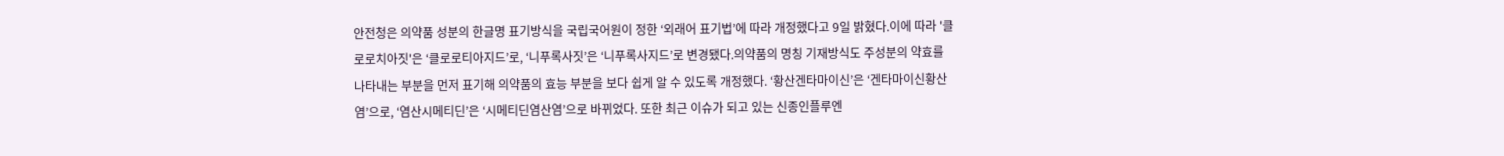안전청은 의약품 성분의 한글명 표기방식을 국립국어원이 정한 ‘외래어 표기법’에 따라 개정했다고 9일 밝혔다.이에 따라 '클로로치아짓'은 ‘클로로티아지드’로, ‘니푸록사짓’은 ‘니푸록사지드’로 변경됐다.의약품의 명칭 기재방식도 주성분의 약효를 나타내는 부분을 먼저 표기해 의약품의 효능 부분을 보다 쉽게 알 수 있도록 개정했다. ‘황산겐타마이신’은 ‘겐타마이신황산염’으로, ‘염산시메티딘’은 ‘시메티딘염산염’으로 바뀌었다. 또한 최근 이슈가 되고 있는 신종인플루엔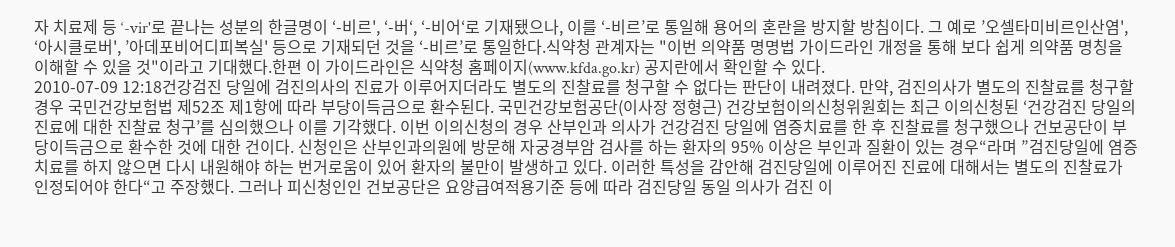자 치료제 등 ‘-vir'로 끝나는 성분의 한글명이 ‘-비르', ‘-버‘, ‘-비어‘로 기재됐으나, 이를 ‘-비르’로 통일해 용어의 혼란을 방지할 방침이다. 그 예로 ’오셀타미비르인산염', ‘아시클로버', ’아데포비어디피복실' 등으로 기재되던 것을 ‘-비르’로 통일한다.식약청 관계자는 "이번 의약품 명명법 가이드라인 개정을 통해 보다 쉽게 의약품 명칭을 이해할 수 있을 것"이라고 기대했다.한편 이 가이드라인은 식약청 홈페이지(www.kfda.go.kr) 공지란에서 확인할 수 있다.
2010-07-09 12:18건강검진 당일에 검진의사의 진료가 이루어지더라도 별도의 진찰료를 청구할 수 없다는 판단이 내려졌다. 만약, 검진의사가 별도의 진찰료를 청구할 경우 국민건강보험법 제52조 제1항에 따라 부당이득금으로 환수된다. 국민건강보험공단(이사장 정형근) 건강보험이의신청위원회는 최근 이의신청된 ‘건강검진 당일의 진료에 대한 진찰료 청구’를 심의했으나 이를 기각했다. 이번 이의신청의 경우 산부인과 의사가 건강검진 당일에 염증치료를 한 후 진찰료를 청구했으나 건보공단이 부당이득금으로 환수한 것에 대한 건이다. 신청인은 산부인과의원에 방문해 자궁경부암 검사를 하는 환자의 95% 이상은 부인과 질환이 있는 경우“라며 ”검진당일에 염증치료를 하지 않으면 다시 내원해야 하는 번거로움이 있어 환자의 불만이 발생하고 있다. 이러한 특성을 감안해 검진당일에 이루어진 진료에 대해서는 별도의 진찰료가 인정되어야 한다“고 주장했다. 그러나 피신청인인 건보공단은 요양급여적용기준 등에 따라 검진당일 동일 의사가 검진 이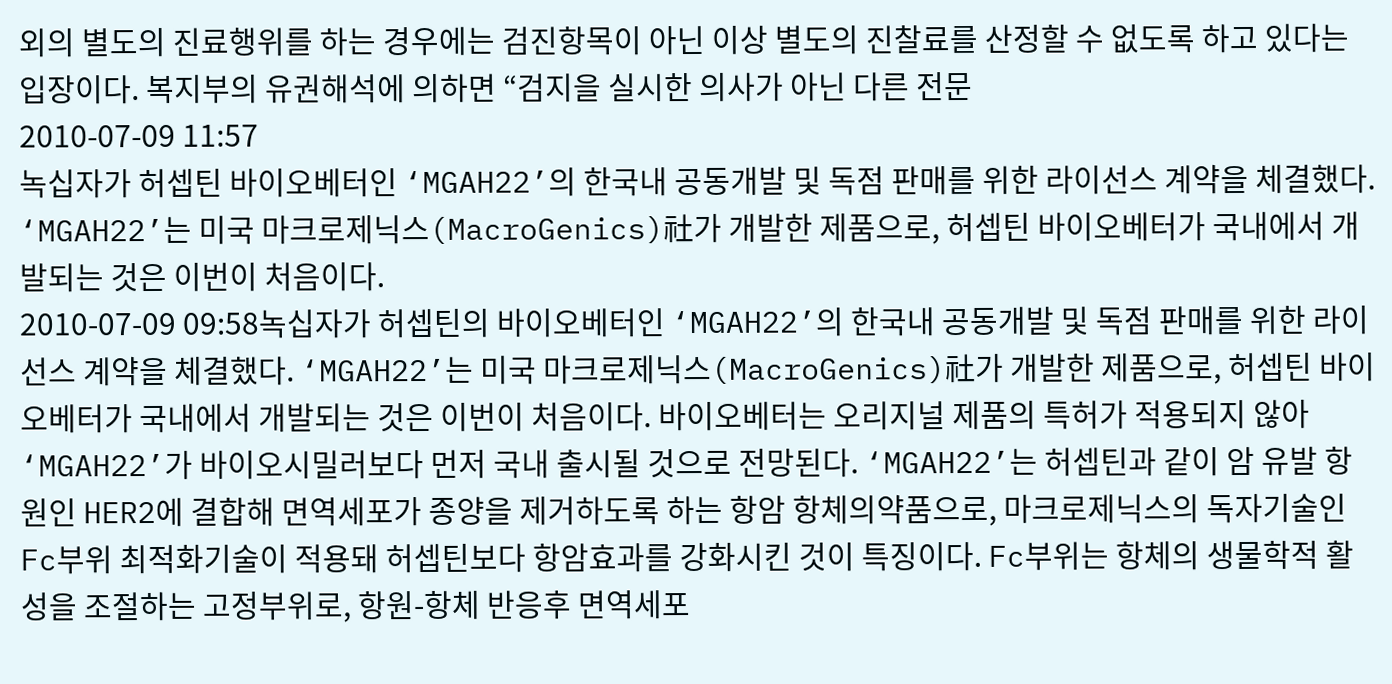외의 별도의 진료행위를 하는 경우에는 검진항목이 아닌 이상 별도의 진찰료를 산정할 수 없도록 하고 있다는 입장이다. 복지부의 유권해석에 의하면 “검지을 실시한 의사가 아닌 다른 전문
2010-07-09 11:57
녹십자가 허셉틴 바이오베터인 ‘MGAH22’의 한국내 공동개발 및 독점 판매를 위한 라이선스 계약을 체결했다. ‘MGAH22’는 미국 마크로제닉스(MacroGenics)社가 개발한 제품으로, 허셉틴 바이오베터가 국내에서 개발되는 것은 이번이 처음이다.
2010-07-09 09:58녹십자가 허셉틴의 바이오베터인 ‘MGAH22’의 한국내 공동개발 및 독점 판매를 위한 라이선스 계약을 체결했다. ‘MGAH22’는 미국 마크로제닉스(MacroGenics)社가 개발한 제품으로, 허셉틴 바이오베터가 국내에서 개발되는 것은 이번이 처음이다. 바이오베터는 오리지널 제품의 특허가 적용되지 않아 ‘MGAH22’가 바이오시밀러보다 먼저 국내 출시될 것으로 전망된다. ‘MGAH22’는 허셉틴과 같이 암 유발 항원인 HER2에 결합해 면역세포가 종양을 제거하도록 하는 항암 항체의약품으로, 마크로제닉스의 독자기술인 Fc부위 최적화기술이 적용돼 허셉틴보다 항암효과를 강화시킨 것이 특징이다. Fc부위는 항체의 생물학적 활성을 조절하는 고정부위로, 항원-항체 반응후 면역세포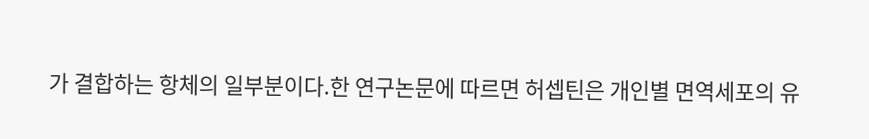가 결합하는 항체의 일부분이다.한 연구논문에 따르면 허셉틴은 개인별 면역세포의 유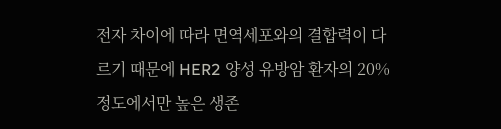전자 차이에 따라 면역세포와의 결합력이 다르기 때문에 HER2 양성 유방암 환자의 20% 정도에서만 높은 생존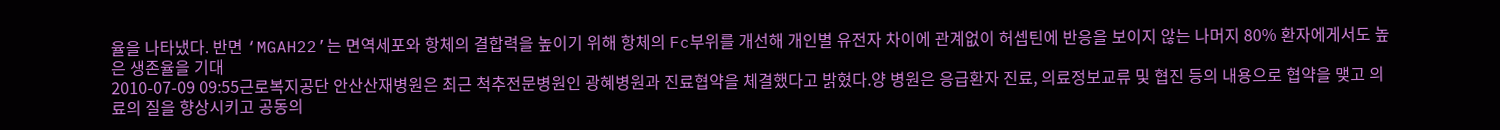율을 나타냈다. 반면 ‘MGAH22’는 면역세포와 항체의 결합력을 높이기 위해 항체의 Fc부위를 개선해 개인별 유전자 차이에 관계없이 허셉틴에 반응을 보이지 않는 나머지 80% 환자에게서도 높은 생존율을 기대
2010-07-09 09:55근로복지공단 안산산재병원은 최근 척추전문병원인 광혜병원과 진료협약을 체결했다고 밝혔다.양 병원은 응급환자 진료, 의료정보교류 및 협진 등의 내용으로 협약을 맺고 의료의 질을 향상시키고 공동의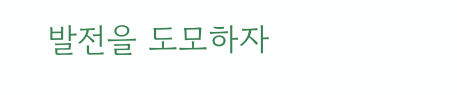발전을 도모하자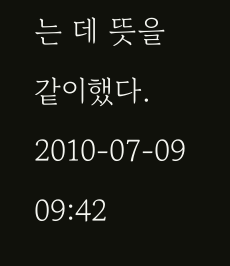는 데 뜻을 같이했다.
2010-07-09 09:42